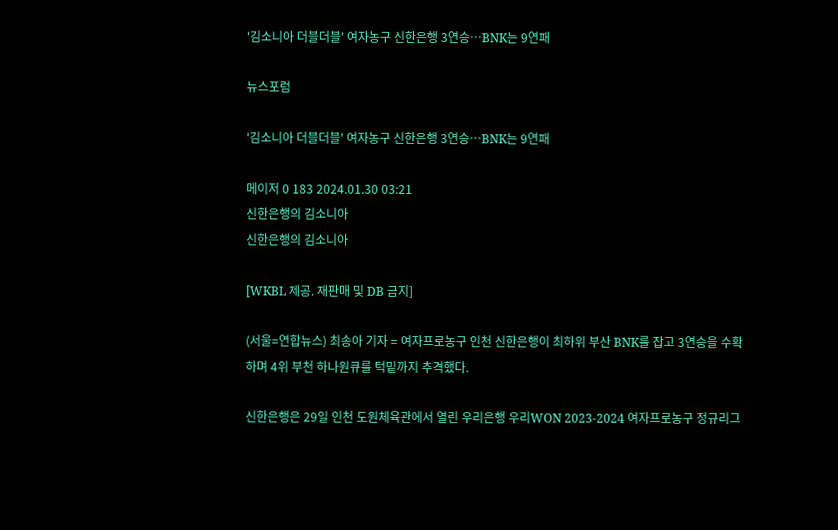'김소니아 더블더블' 여자농구 신한은행 3연승…BNK는 9연패

뉴스포럼

'김소니아 더블더블' 여자농구 신한은행 3연승…BNK는 9연패

메이저 0 183 2024.01.30 03:21
신한은행의 김소니아
신한은행의 김소니아

[WKBL 제공. 재판매 및 DB 금지]

(서울=연합뉴스) 최송아 기자 = 여자프로농구 인천 신한은행이 최하위 부산 BNK를 잡고 3연승을 수확하며 4위 부천 하나원큐를 턱밑까지 추격했다.

신한은행은 29일 인천 도원체육관에서 열린 우리은행 우리WON 2023-2024 여자프로농구 정규리그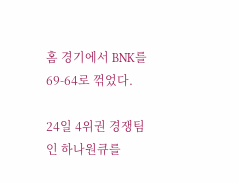홈 경기에서 BNK를 69-64로 꺾었다.

24일 4위권 경쟁팀인 하나원큐를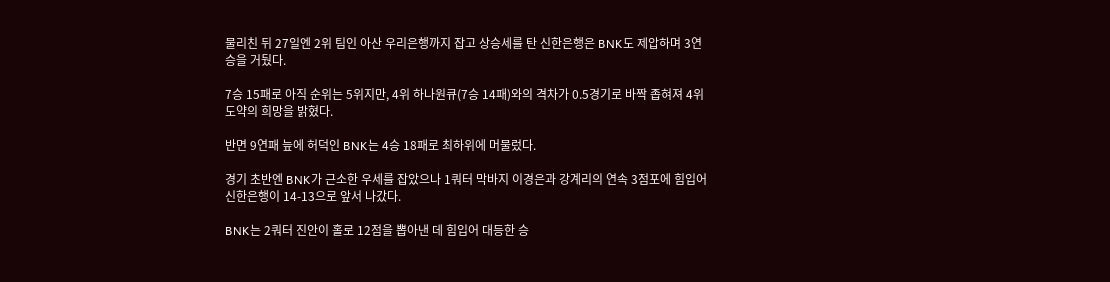물리친 뒤 27일엔 2위 팀인 아산 우리은행까지 잡고 상승세를 탄 신한은행은 BNK도 제압하며 3연승을 거뒀다.

7승 15패로 아직 순위는 5위지만, 4위 하나원큐(7승 14패)와의 격차가 0.5경기로 바짝 좁혀져 4위 도약의 희망을 밝혔다.

반면 9연패 늪에 허덕인 BNK는 4승 18패로 최하위에 머물렀다.

경기 초반엔 BNK가 근소한 우세를 잡았으나 1쿼터 막바지 이경은과 강계리의 연속 3점포에 힘입어 신한은행이 14-13으로 앞서 나갔다.

BNK는 2쿼터 진안이 홀로 12점을 뽑아낸 데 힘입어 대등한 승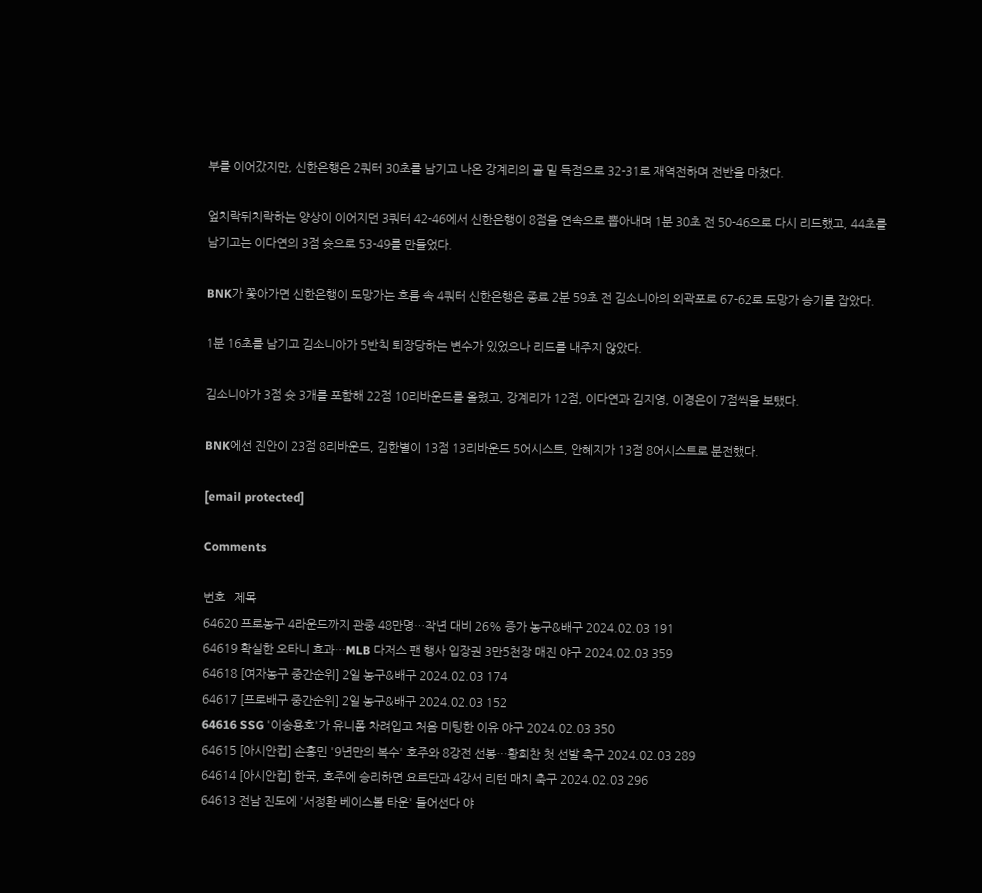부를 이어갔지만, 신한은행은 2쿼터 30초를 남기고 나온 강계리의 골 밑 득점으로 32-31로 재역전하며 전반을 마쳤다.

엎치락뒤치락하는 양상이 이어지던 3쿼터 42-46에서 신한은행이 8점을 연속으로 뽑아내며 1분 30초 전 50-46으로 다시 리드했고, 44초를 남기고는 이다연의 3점 슛으로 53-49를 만들었다.

BNK가 쫓아가면 신한은행이 도망가는 흐름 속 4쿼터 신한은행은 종료 2분 59초 전 김소니아의 외곽포로 67-62로 도망가 승기를 잡았다.

1분 16초를 남기고 김소니아가 5반칙 퇴장당하는 변수가 있었으나 리드를 내주지 않았다.

김소니아가 3점 슛 3개를 포함해 22점 10리바운드를 올렸고, 강계리가 12점, 이다연과 김지영, 이경은이 7점씩을 보탰다.

BNK에선 진안이 23점 8리바운드, 김한별이 13점 13리바운드 5어시스트, 안혜지가 13점 8어시스트로 분전했다.

[email protected]

Comments

번호   제목
64620 프로농구 4라운드까지 관중 48만명…작년 대비 26% 증가 농구&배구 2024.02.03 191
64619 확실한 오타니 효과…MLB 다저스 팬 행사 입장권 3만5천장 매진 야구 2024.02.03 359
64618 [여자농구 중간순위] 2일 농구&배구 2024.02.03 174
64617 [프로배구 중간순위] 2일 농구&배구 2024.02.03 152
64616 SSG '이숭용호'가 유니폼 차려입고 처음 미팅한 이유 야구 2024.02.03 350
64615 [아시안컵] 손흥민 '9년만의 복수' 호주와 8강전 선봉…황희찬 첫 선발 축구 2024.02.03 289
64614 [아시안컵] 한국, 호주에 승리하면 요르단과 4강서 리턴 매치 축구 2024.02.03 296
64613 전남 진도에 '서정환 베이스볼 타운' 들어선다 야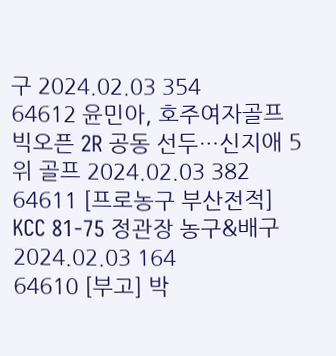구 2024.02.03 354
64612 윤민아, 호주여자골프 빅오픈 2R 공동 선두…신지애 5위 골프 2024.02.03 382
64611 [프로농구 부산전적] KCC 81-75 정관장 농구&배구 2024.02.03 164
64610 [부고] 박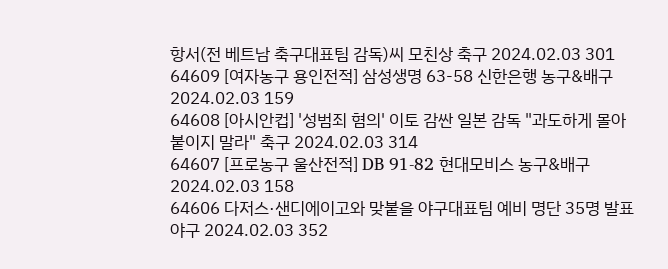항서(전 베트남 축구대표팀 감독)씨 모친상 축구 2024.02.03 301
64609 [여자농구 용인전적] 삼성생명 63-58 신한은행 농구&배구 2024.02.03 159
64608 [아시안컵] '성범죄 혐의' 이토 감싼 일본 감독 "과도하게 몰아붙이지 말라" 축구 2024.02.03 314
64607 [프로농구 울산전적] DB 91-82 현대모비스 농구&배구 2024.02.03 158
64606 다저스·샌디에이고와 맞붙을 야구대표팀 예비 명단 35명 발표 야구 2024.02.03 352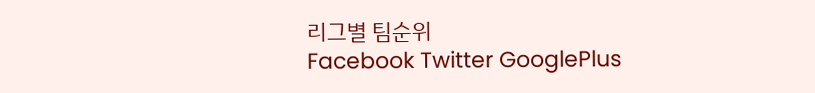리그별 팀순위
Facebook Twitter GooglePlus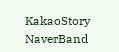KakaoStory NaverBand